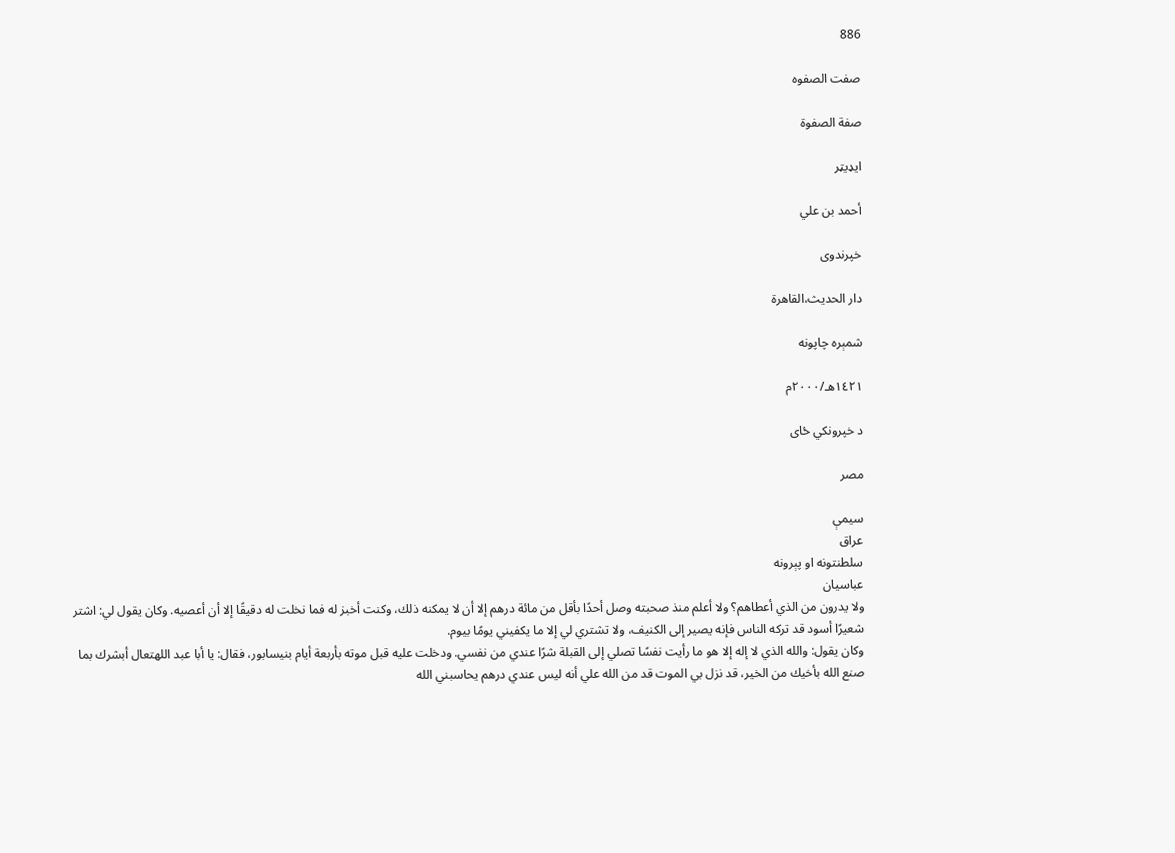886

صفت الصفوه

صفة الصفوة

ایډیټر

أحمد بن علي

خپرندوی

دار الحديث،القاهرة

شمېره چاپونه

١٤٢١هـ/٢٠٠٠م

د خپرونکي ځای

مصر

سیمې
عراق
سلطنتونه او پېرونه
عباسيان
ولا يدرون من الذي أعطاهم؟ ولا أعلم منذ صحبته وصل أحدًا بأقل من مائة درهم إلا أن لا يمكنه ذلك، وكنت أخبز له فما نخلت له دقيقًا إلا أن أعصيه. وكان يقول لي: اشتر شعيرًا أسود قد تركه الناس فإنه يصير إلى الكنيف، ولا تشتري لي إلا ما يكفيني يومًا بيوم.
وكان يقول: والله الذي لا إله إلا هو ما رأيت نفسًا تصلي إلى القبلة شرًا عندي من نفسي. ودخلت عليه قبل موته بأربعة أيام بنيسابور، فقال: يا أبا عبد اللهتعال أبشرك بما صنع الله بأخيك من الخير، قد نزل بي الموت قد من الله علي أنه ليس عندي درهم يحاسبني الله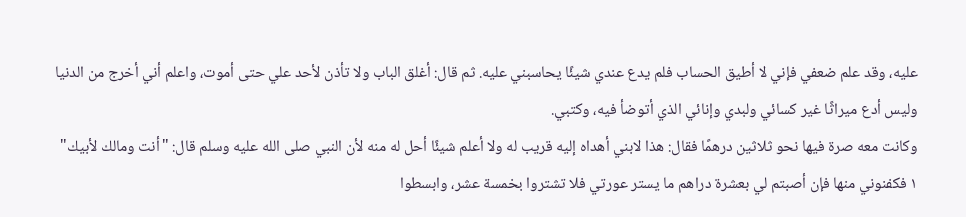عليه، وقد علم ضعفي فإني لا أطيق الحساب فلم يدع عندي شيئًا يحاسبني عليه. ثم قال: أغلق الباب ولا تأذن لأحد علي حتى أموت، واعلم أني أخرج من الدنيا وليس أدع ميراثًا غير كسائي ولبدي وإنائي الذي أتوضأ فيه، وكتبي.
وكانت معه صرة فيها نحو ثلاثين درهمًا فقال: هذا لابني أهداه إليه قريب له ولا أعلم شيئًا أحل له منه لأن النبي صلى الله عليه وسلم قال: "أنت ومالك لأبيك" ١ فكفنوني منها فإن أصبتم لي بعشرة دراهم ما يستر عورتي فلا تشتروا بخمسة عشر، وابسطوا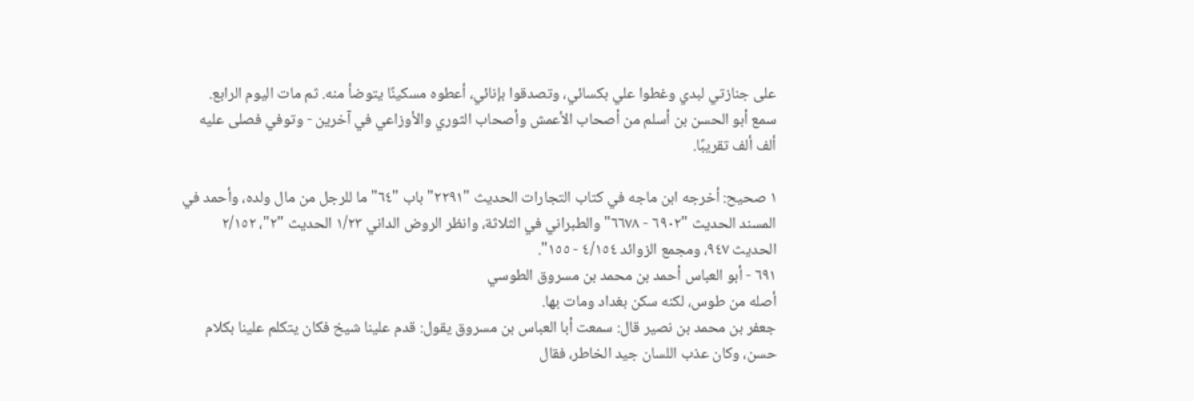على جنازتي لبدي وغطوا علي بكسائي، وتصدقوا بإنائي، أعطوه مسكينًا يتوضأ منه. ثم مات اليوم الرابع.
سمع أبو الحسن بن أسلم من أصحاب الأعمش وأصحاب الثوري والأوزاعي في آخرين - وتوفي فصلى عليه ألف ألف تقريبًا.

١ صحيح: أخرجه ابن ماجه في كتاب التجارات الحديث "٢٢٩١" باب "٦٤" ما للرجل من مال ولده، وأحمد في المسند الحديث "٦٩٠٢ - ٦٦٧٨" والطبراني في الثلاثة، وانظر الروض الداني ١/٢٣ الحديث "٢"، ٢/١٥٢ الحديث ٩٤٧، ومجمع الزوائد ٤/١٥٤ - ١٥٥".
٦٩١ - أبو العباس أحمد بن محمد بن مسروق الطوسي
أصله من طوس، لكنه سكن بغداد ومات بها.
جعفر بن محمد بن نصير قال: سمعت أبا العباس بن مسروق يقول: قدم علينا شيخ فكان يتكلم علينا بكلام حسن، وكان عذب اللسان جيد الخاطر، فقال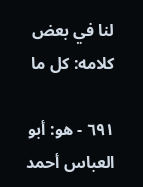لنا في بعض كلامه: كل ما

٦٩١ - هو: أبو العباس أحمد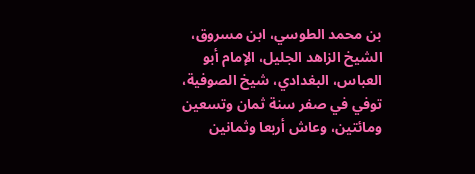بن محمد الطوسي، ابن مسروق، الشيخ الزاهد الجليل، الإمام أبو العباس، البغدادي، شيخ الصوفية، توفي في صفر سنة ثمان وتسعين ومائتين، وعاش أربعا وثمانين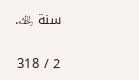سنة ﵀.

2 / 318